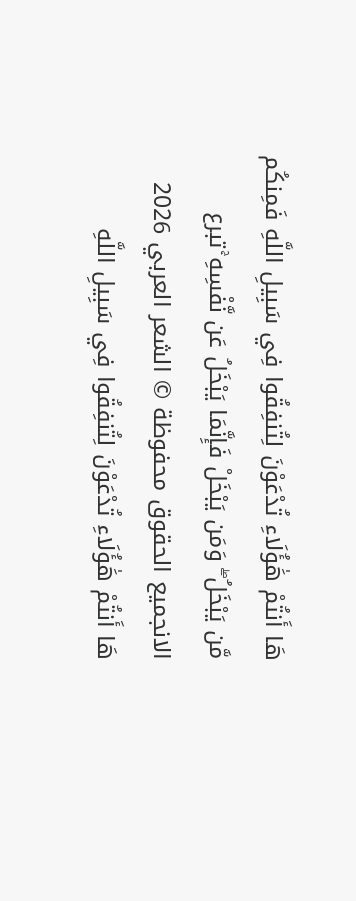هَا أَنتُمْ هَٰؤُلَاءِ تُدْعَوْنَ لِتُنفِقُوا فِي سَبِيلِ اللَّهِ فَمِنكُم مَّن يَبْخَلُ ۖ وَمَن يَبْخَلْ فَإِنَّمَا يَبْخَلُ عَن نَّفْسِهِ ۚتبرع الانجميع الحقوق محفوظة © الشعر العربي 2026
هَا أَنتُمْ هَٰؤُلَاءِ تُدْعَوْنَ لِتُنفِقُوا فِي سَبِيلِ اللَّهِ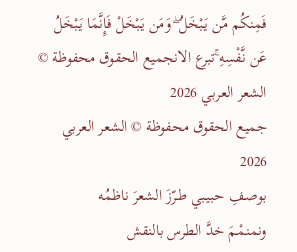فَمِنكُم مَّن يَبْخَلُ ۖ وَمَن يَبْخَلْ فَإِنَّمَا يَبْخَلُ عَن نَّفْسِهِ ۚتبرع الانجميع الحقوق محفوظة © الشعر العربي 2026
جميع الحقوق محفوظة © الشعر العربي 2026
بوصـفِ حبيـبي طـرّزَ الشعرَ ناظمُه
ونمنمْـمَ خدَّ الطرس بالنقش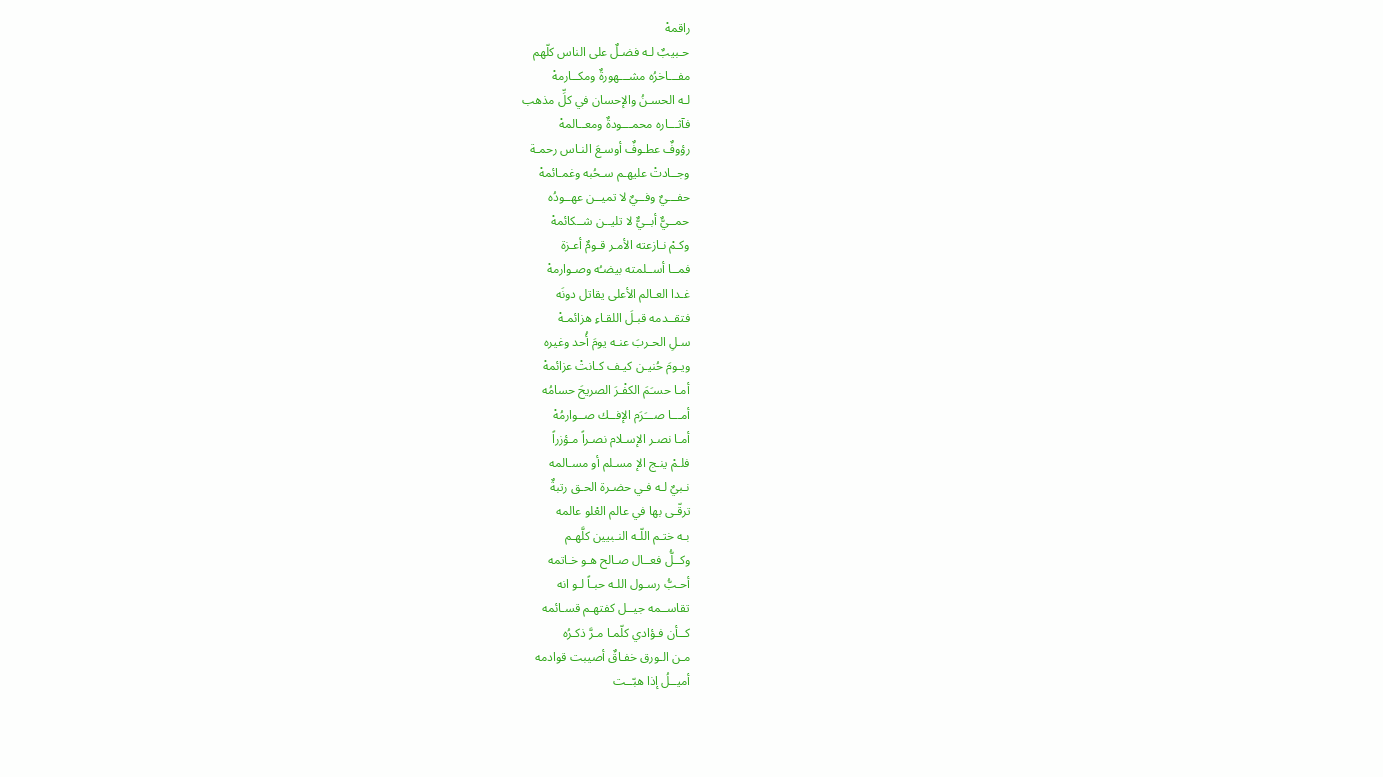راقمهْ
حـبيبٌ لـه فضـلٌ على الناس كلّهم
مفـــاخرُه مشـــهورةٌ ومكــارمهْ
لـه الحسـنُ والإحسان في كلِّ مذهب
فآثـــاره محمـــودةٌ ومعــالمهْ
رؤوفٌ عطـوفٌ أوسـعَ النـاس رحمـة
وجــادتْ عليهـم سـحُبه وغمـائمهْ
حفـــيٌ وفــيٌ لا تميــن عهــودُه
حمــيٌّ أبــيٌّ لا تليــن شــكائمهْ
وكـمْ نـازعته الأمـر قـومٌ أعـزة
فمــا أســلمته بيضـُه وصـوارمهْ
غـدا العـالم الأعلى يقاتل دونَه
فتقــدمه قبـلَ اللقـاءِ هزائمـهْ
سـلِ الحـربَ عنـه يومَ أُحد وغيره
ويـومَ حُنيـن كيـف كـانتْ عزائمهْ
أمـا حسـَمَ الكفْـرَ الصريحَ حسامُه
أمـــا صـــَرَم الإفــك صــوارمُهْ
أمـا نصـر الإسـلام نصـراً مـؤزراً
فلـمْ ينـج الإ مسـلم أو مسـالمه
نـبيٌ لـه فـي حضـرة الحـق رتبةٌ
ترقّـى بها في عالم العْلو عالمه
بـه ختـم اللّـه النـبيين كلَّهـم
وكــلُّ فعــال صـالح هـو خـاتمه
أحـبُّ رسـول اللـه حبـاً لـو انه
تقاســمه جيــل كفتهـم قسـائمه
كــأن فـؤادي كلّمـا مـرَّ ذكـرُه
مـن الـورق خفـاقٌ أصيبت قوادمه
أميــلُ إذا هبّــت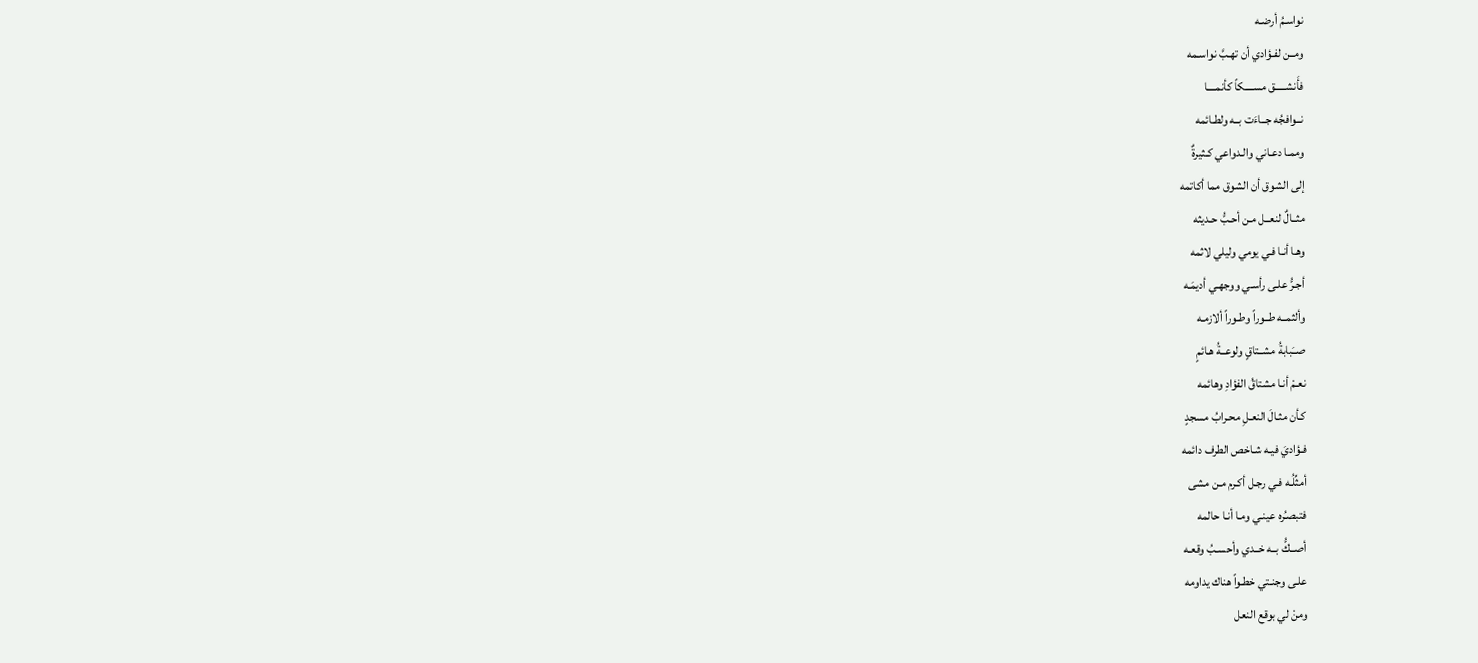نواسـمُ أرضـه
ومــن لفـؤادي أن تهـبَّ نواسـمه
فأَنشـــــق مســــكاً كأنمــــا
نــوافجُه جــاءَت بــه ولطـائمه
وممـا دعـاني والـدواعي كـثيرةٌ
إلى الشوق أن الشوق مما أكاتمه
مثــالٌ لنعــل مـن أحـبُّ حـديثه
وهـا أنـا فـي يومي وليلي لاثمه
أجـرُّ علـى رأسـي ووجهـي أديمَـه
وألثمــه طــوراً وطـوراً ألازمـه
صــَبابةُ مشــتاقٍ ولوعــةُ هـائمٍ
نعـمْ أنـا مشتاقُ الفؤادِ وهائمه
كـأن مثـالَ النعـلِ محـرابُ مسجدٍ
فـؤاديَ فيـه شـاخص الطرف دائمه
أمثِّلُـه فـي رجـل أكـرم مـن مشى
فتبصـُره عينـي ومـا أنـا حالمه
أصــكُّ بــه خــدي وأحسـبُ وقعـه
علـى وجنـتي خطـواً هناك يداومه
ومنْ لي بوقع النعل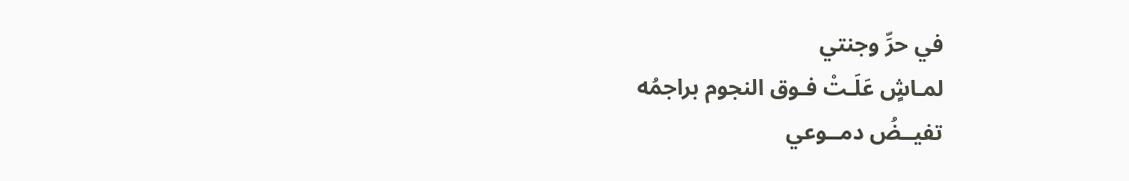في حرِّ وجنتي
لمـاشٍ عَلَـتْ فـوق النجوم براجمُه
تفيــضُ دمــوعي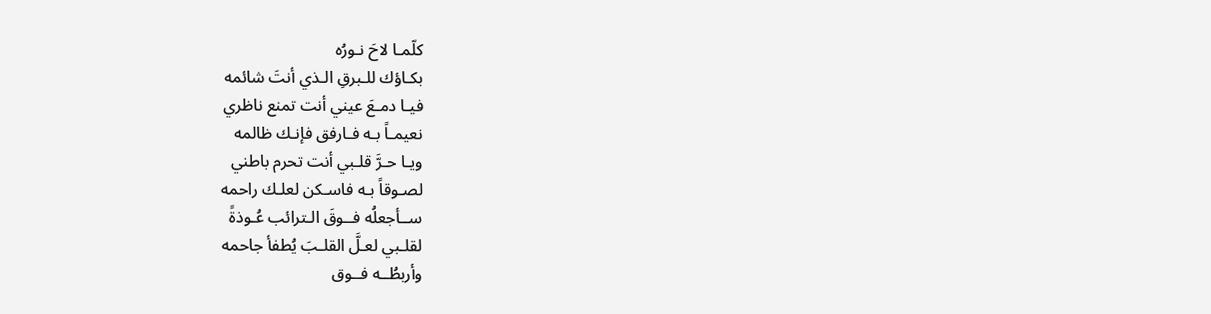كلّمـا لاحَ نـورُه
بكـاؤك للـبرقِ الـذي أنتَ شائمه
فيـا دمـعَ عيني أنت تمنع ناظري
نعيمـاً بـه فـارفق فإنـك ظالمه
ويـا حـرَّ قلـبي أنت تحرم باطني
لصـوقاً بـه فاسـكن لعلـك راحمه
ســأجعلُه فــوقَ الـترائب عُـوذةً
لقلـبي لعـلَّ القلـبَ يُطفأ جاحمه
وأربطُــه فــوق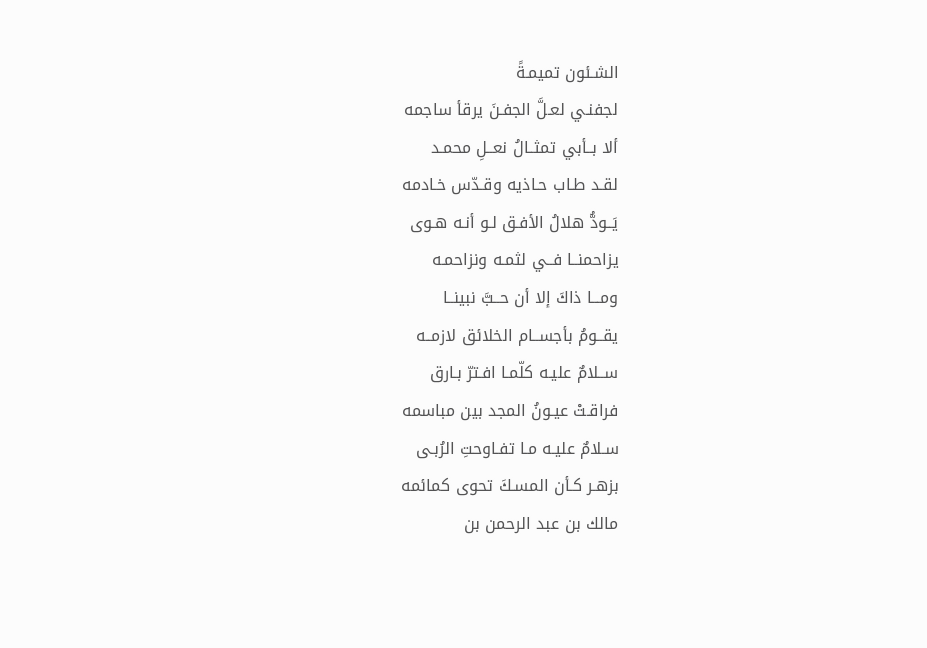الشـئون تميمـةً
لجفنـي لعـلَّ الجفـنَ يرقأ ساجمه
ألا بــأبي تمثــالُ نعــلِ محمـد
لقـد طـاب حـاذيه وقـدّس خـادمه
يَــودُّ هلالُ الأفـق لـو أنـه هـوى
يزاحمنــا فــي لثمـه ونزاحمـه
ومـــا ذاكَ إلا أن حــبَّ نبينــا
يقــومُ بأجســام الخلائق لازمــه
ســلامٌ عليـه كلّمـا افـترّ بـارق
فراقـتْ عيـونُ المجد بين مباسمه
سـلامٌ عليـه مـا تفـاوحتِ الرُبـى
بزهـر كـأن المسـكَ تحوى كمائمه
مالك بن عبد الرحمن بن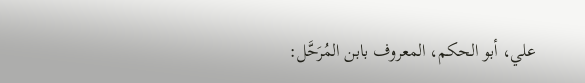علي، أبو الحكم، المعروف بابن المُرَحَّل: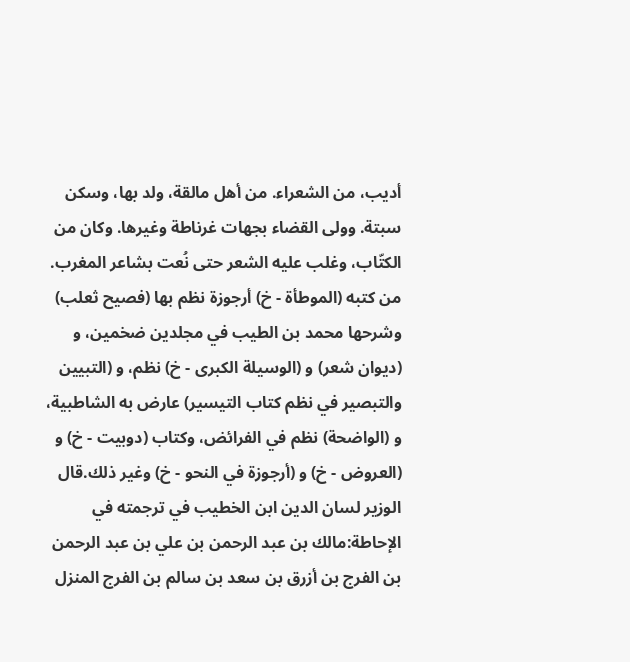أديب، من الشعراء. من أهل مالقة، ولد بها، وسكن سبتة. وولى القضاء بجهات غرناطة وغيرها. وكان من الكتّاب، وغلب عليه الشعر حتى نُعت بشاعر المغرب. من كتبه (الموطأة - خ) أرجوزة نظم بها (فصيح ثعلب) وشرحها محمد بن الطيب في مجلدين ضخمين، و (ديوان شعر) و (الوسيلة الكبرى - خ) نظم، و (التبيين والتبصير في نظم كتاب التيسير) عارض به الشاطبية، و (الواضحة) نظم في الفرائض، وكتاب (دوبيت - خ) و (العروض - خ) و (أرجوزة في النحو - خ) وغير ذلك.قال الوزير لسان الدين ابن الخطيب في ترجمته في الإحاطة:مالك بن عبد الرحمن بن علي بن عبد الرحمن بن الفرج بن أزرق بن سعد بن سالم بن الفرج المنزل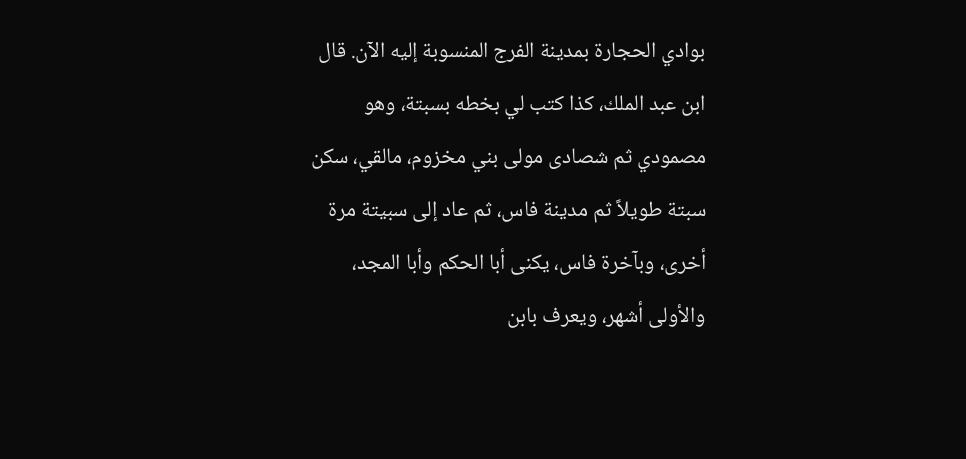بوادي الحجارة بمدينة الفرج المنسوبة إليه الآن. قال ابن عبد الملك، كذا كتب لي بخطه بسبتة، وهو مصمودي ثم شصادى مولى بني مخزوم، مالقي، سكن سبتة طويلاً ثم مدينة فاس، ثم عاد إلى سبيتة مرة أخرى، وبآخرة فاس، يكنى أبا الحكم وأبا المجد، والأولى أشهر، ويعرف بابن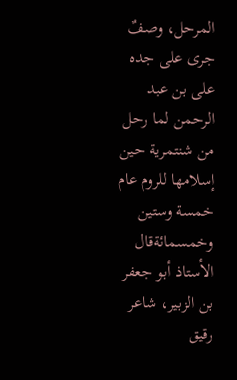المرحل، وصفٌ جرى على جده على بن عبد الرحمن لما رحل من شنتمرية حين إسلامها للروم عام خمسة وستين وخمسمائةقال الأستاذ أبو جعفر بن الزبير، شاعر رقيق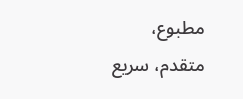مطبوع، متقدم، سريع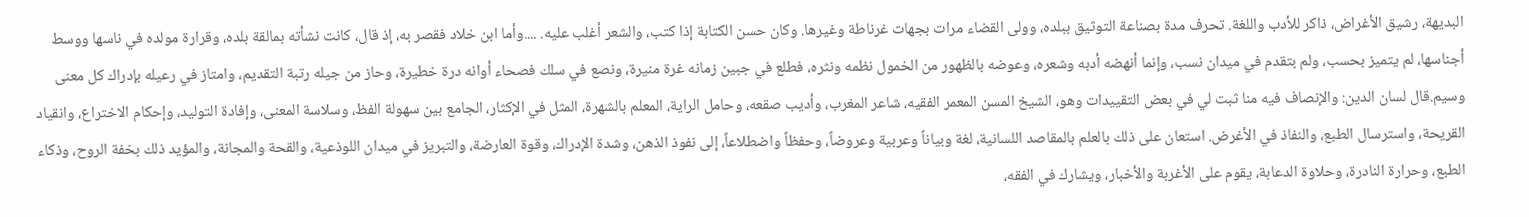البديهة، رشيق الأغراض، ذاكر للأدب واللغة. تحرف مدة بصناعة التوثيق ببلده، وولى القضاء مرات بجهات غرناطة وغيرها. وكان حسن الكتابة إذا كتب، والشعر أغلب عليه. ....وأما ابن خلاد فقصر به، إذ قال، كانت نشأته بمالقة بلده، وقرارة مولده في ناسها ووسط أجناسها، لم يتميز بحسب، ولم بتقدم في ميدان نسب، وإنما أنهضه أدبه وشعره، وعوضه بالظهور من الخمول نظمه ونثره، فطلع في جبين زمانه غرة منيرة، ونصع في سلك فصحاء أوانه درة خطيرة، وحاز من جيله رتبة التقديم، وامتاز في رعيله بإدراك كل معنى وسيم.قال لسان الدين: والإنصاف فيه منا ثبت لي في بعض التقييدات وهو، الشيخ المسن المعمر الفقيه، شاعر المغرب، وأديب صقعه، وحامل الراية، المعلم بالشهرة، المثل في الإكثار، الجامع بين سهولة الفظ، وسلاسة المعنى، وإفادة التوليد، وإحكام الاختراع، وانقياد القريحة، واسترسال الطبع، والنفاذ في الأغرض. استعان على ذلك بالعلم بالمقاصد اللسانية، لغة وبياناً وعربية وعروضاً، وحفظاً واضطلاعاً، إلى نفوذ الذهن، وشدة الإدراك، وقوة العارضة، والتبريز في ميدان اللوذعية، والقحة والمجانة، والمؤيد ذلك بخفة الروح، وذكاء الطبع، وحرارة النادرة، وحلاوة الدعابة، يقوم على الأغربة والأخبار، ويشارك في الفقه،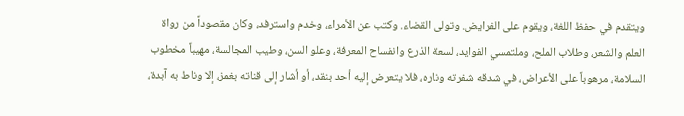ويتقدم في حفظ اللغة، ويقوم على الفرايض. وتولى القضاء. وكتب عن الأمراء، وخدم واسترفد، وكان مقصوداً من رواة العلم والشعر، وطلاب الملح، وملتمسي الفوايد، لسعة الذرع وانفساح المعرفة، وعلو السن، وطيب المجالسة، مهيباً مخطوب السلامة، مرهوباً على الأعراض، في شدقه شفرته وناره، فلا يتعرض إليه أحد بنقد، أو أشار إلى قناته بغمز، إلا وناط به آبدة،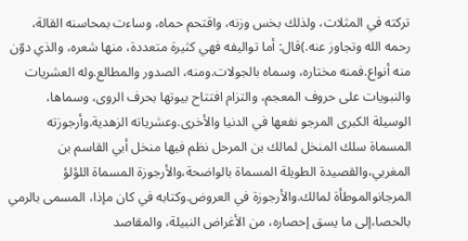تركته في المثلات، ولذلك بخس وزنه، واقتحم حماه، وساءت بمحاسنه القالة، رحمه الله وتجاوز عنه.)قال: أما تواليفه فهي كثيرة متعددة، منها شعره، والذي دوّن منه أنواع.فمنه مختاره، وسماه بالجولات.ومنه، الصدور والمطالع.وله العشريات والنبويات على حروف المعجم، والتزام افتتاح بيوتها بحرف الروى، وسماها، الوسيلة الكبرى المرجو نفعها في الدنيا والأخرى.وعشرياته الزهدية.وأرجوزته المسماة سلك المنخل لمالك بن المرحل نظم فيها منخل أبي القاسم بن المغربي،والقصيدة الطويلة المسماة بالواضحة،والأرجوزة المسماة اللؤلؤ المرجانوالموطأة لمالك.والأرجوزة في العروض.وكتابه في كان مإذا، المسمى بالرمي بالحصا،إلى ما يسق إحصاره، من الأغراض النبيلة، والمقاصد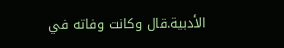الأدبية.قال وكانت وفاته في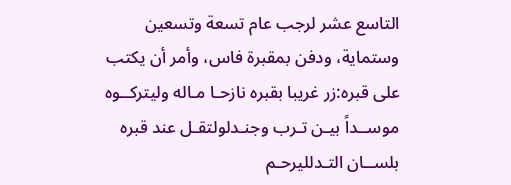التاسع عشر لرجب عام تسعة وتسعين وستماية، ودفن بمقبرة فاس، وأمر أن يكتب على قبره:زر غريبا بقبره نازحـا مـاله وليتركــوه موســداً بيـن تـرب وجنـدلولتقـل عند قبره بلســان التـدلليرحـم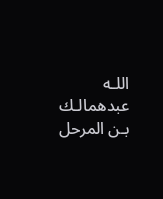اللـه عبدهمالـك بـن المرحل